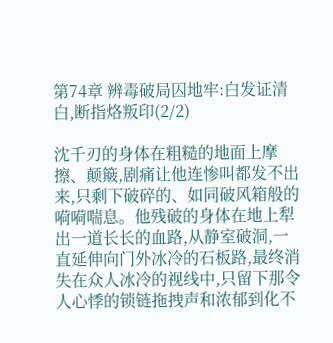第74章 辨毒破局囚地牢:白发证清白,断指烙叛印(2/2)

沈千刃的身体在粗糙的地面上摩擦、颠簸,剧痛让他连惨叫都发不出来,只剩下破碎的、如同破风箱般的嗬嗬喘息。他残破的身体在地上犁出一道长长的血路,从静室破洞,一直延伸向门外冰冷的石板路,最终消失在众人冰冷的视线中,只留下那令人心悸的锁链拖拽声和浓郁到化不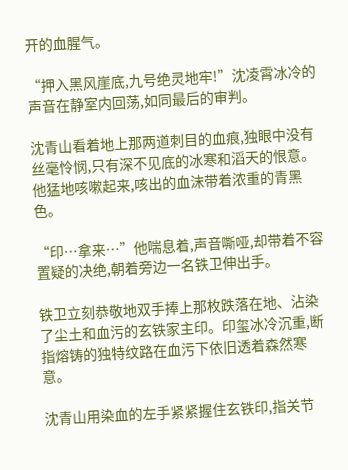开的血腥气。

“押入黑风崖底,九号绝灵地牢!”沈凌霄冰冷的声音在静室内回荡,如同最后的审判。

沈青山看着地上那两道刺目的血痕,独眼中没有丝毫怜悯,只有深不见底的冰寒和滔天的恨意。他猛地咳嗽起来,咳出的血沫带着浓重的青黑色。

“印…拿来…”他喘息着,声音嘶哑,却带着不容置疑的决绝,朝着旁边一名铁卫伸出手。

铁卫立刻恭敬地双手捧上那枚跌落在地、沾染了尘土和血污的玄铁家主印。印玺冰冷沉重,断指熔铸的独特纹路在血污下依旧透着森然寒意。

沈青山用染血的左手紧紧握住玄铁印,指关节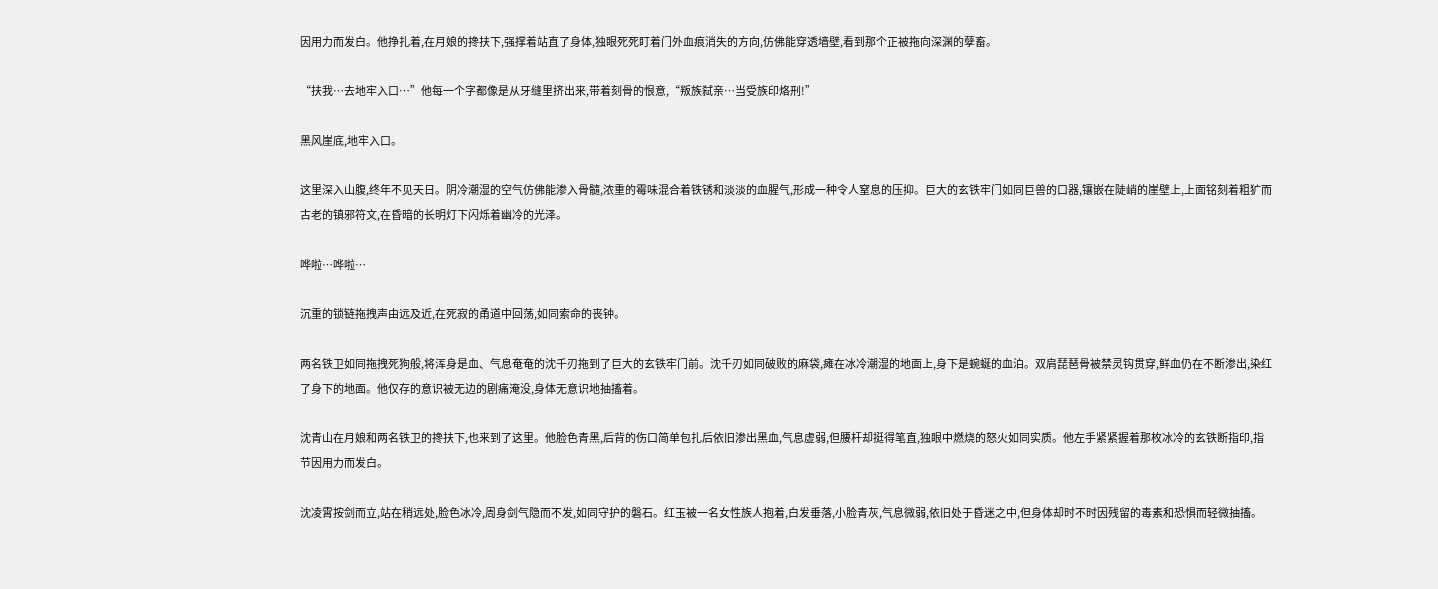因用力而发白。他挣扎着,在月娘的搀扶下,强撑着站直了身体,独眼死死盯着门外血痕消失的方向,仿佛能穿透墙壁,看到那个正被拖向深渊的孽畜。

“扶我…去地牢入口…”他每一个字都像是从牙缝里挤出来,带着刻骨的恨意,“叛族弑亲…当受族印烙刑!”

黑风崖底,地牢入口。

这里深入山腹,终年不见天日。阴冷潮湿的空气仿佛能渗入骨髓,浓重的霉味混合着铁锈和淡淡的血腥气,形成一种令人窒息的压抑。巨大的玄铁牢门如同巨兽的口器,镶嵌在陡峭的崖壁上,上面铭刻着粗犷而古老的镇邪符文,在昏暗的长明灯下闪烁着幽冷的光泽。

哗啦…哗啦…

沉重的锁链拖拽声由远及近,在死寂的甬道中回荡,如同索命的丧钟。

两名铁卫如同拖拽死狗般,将浑身是血、气息奄奄的沈千刃拖到了巨大的玄铁牢门前。沈千刃如同破败的麻袋,瘫在冰冷潮湿的地面上,身下是蜿蜒的血泊。双肩琵琶骨被禁灵钩贯穿,鲜血仍在不断渗出,染红了身下的地面。他仅存的意识被无边的剧痛淹没,身体无意识地抽搐着。

沈青山在月娘和两名铁卫的搀扶下,也来到了这里。他脸色青黑,后背的伤口简单包扎后依旧渗出黑血,气息虚弱,但腰杆却挺得笔直,独眼中燃烧的怒火如同实质。他左手紧紧握着那枚冰冷的玄铁断指印,指节因用力而发白。

沈凌霄按剑而立,站在稍远处,脸色冰冷,周身剑气隐而不发,如同守护的磐石。红玉被一名女性族人抱着,白发垂落,小脸青灰,气息微弱,依旧处于昏迷之中,但身体却时不时因残留的毒素和恐惧而轻微抽搐。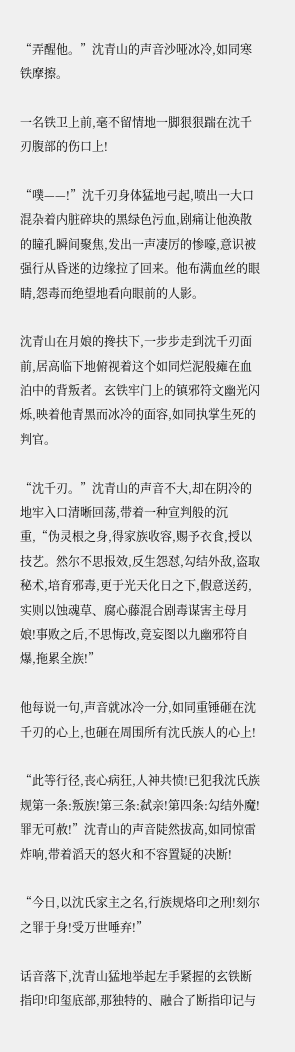“弄醒他。”沈青山的声音沙哑冰冷,如同寒铁摩擦。

一名铁卫上前,毫不留情地一脚狠狠踹在沈千刃腹部的伤口上!

“噗——!”沈千刃身体猛地弓起,喷出一大口混杂着内脏碎块的黑绿色污血,剧痛让他涣散的瞳孔瞬间聚焦,发出一声凄厉的惨嚎,意识被强行从昏迷的边缘拉了回来。他布满血丝的眼睛,怨毒而绝望地看向眼前的人影。

沈青山在月娘的搀扶下,一步步走到沈千刃面前,居高临下地俯视着这个如同烂泥般瘫在血泊中的背叛者。玄铁牢门上的镇邪符文幽光闪烁,映着他青黑而冰冷的面容,如同执掌生死的判官。

“沈千刃。”沈青山的声音不大,却在阴冷的地牢入口清晰回荡,带着一种宣判般的沉重,“伪灵根之身,得家族收容,赐予衣食,授以技艺。然尔不思报效,反生怨怼,勾结外敌,盗取秘术,培育邪毒,更于光天化日之下,假意送药,实则以蚀魂草、腐心藤混合剧毒谋害主母月娘!事败之后,不思悔改,竟妄图以九幽邪符自爆,拖累全族!”

他每说一句,声音就冰冷一分,如同重锤砸在沈千刃的心上,也砸在周围所有沈氏族人的心上!

“此等行径,丧心病狂,人神共愤!已犯我沈氏族规第一条:叛族!第三条:弑亲!第四条:勾结外魔!罪无可赦!”沈青山的声音陡然拔高,如同惊雷炸响,带着滔天的怒火和不容置疑的决断!

“今日,以沈氏家主之名,行族规烙印之刑!刻尔之罪于身!受万世唾弃!”

话音落下,沈青山猛地举起左手紧握的玄铁断指印!印玺底部,那独特的、融合了断指印记与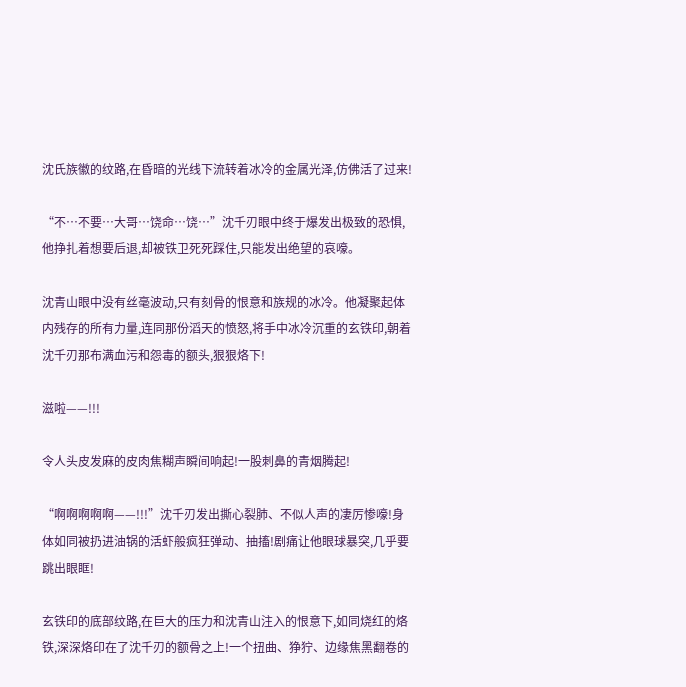沈氏族徽的纹路,在昏暗的光线下流转着冰冷的金属光泽,仿佛活了过来!

“不…不要…大哥…饶命…饶…”沈千刃眼中终于爆发出极致的恐惧,他挣扎着想要后退,却被铁卫死死踩住,只能发出绝望的哀嚎。

沈青山眼中没有丝毫波动,只有刻骨的恨意和族规的冰冷。他凝聚起体内残存的所有力量,连同那份滔天的愤怒,将手中冰冷沉重的玄铁印,朝着沈千刃那布满血污和怨毒的额头,狠狠烙下!

滋啦——!!!

令人头皮发麻的皮肉焦糊声瞬间响起!一股刺鼻的青烟腾起!

“啊啊啊啊啊——!!!”沈千刃发出撕心裂肺、不似人声的凄厉惨嚎!身体如同被扔进油锅的活虾般疯狂弹动、抽搐!剧痛让他眼球暴突,几乎要跳出眼眶!

玄铁印的底部纹路,在巨大的压力和沈青山注入的恨意下,如同烧红的烙铁,深深烙印在了沈千刃的额骨之上!一个扭曲、狰狞、边缘焦黑翻卷的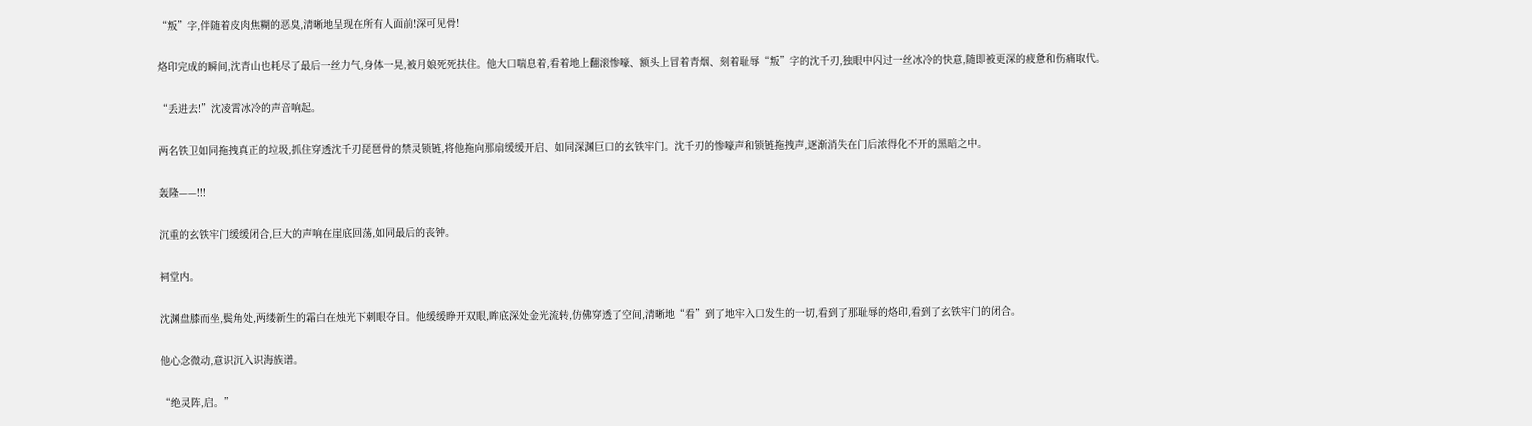“叛”字,伴随着皮肉焦糊的恶臭,清晰地呈现在所有人面前!深可见骨!

烙印完成的瞬间,沈青山也耗尽了最后一丝力气,身体一晃,被月娘死死扶住。他大口喘息着,看着地上翻滚惨嚎、额头上冒着青烟、刻着耻辱“叛”字的沈千刃,独眼中闪过一丝冰冷的快意,随即被更深的疲惫和伤痛取代。

“丢进去!”沈凌霄冰冷的声音响起。

两名铁卫如同拖拽真正的垃圾,抓住穿透沈千刃琵琶骨的禁灵锁链,将他拖向那扇缓缓开启、如同深渊巨口的玄铁牢门。沈千刃的惨嚎声和锁链拖拽声,逐渐消失在门后浓得化不开的黑暗之中。

轰隆——!!!

沉重的玄铁牢门缓缓闭合,巨大的声响在崖底回荡,如同最后的丧钟。

祠堂内。

沈渊盘膝而坐,鬓角处,两缕新生的霜白在烛光下刺眼夺目。他缓缓睁开双眼,眸底深处金光流转,仿佛穿透了空间,清晰地“看”到了地牢入口发生的一切,看到了那耻辱的烙印,看到了玄铁牢门的闭合。

他心念微动,意识沉入识海族谱。

“绝灵阵,启。”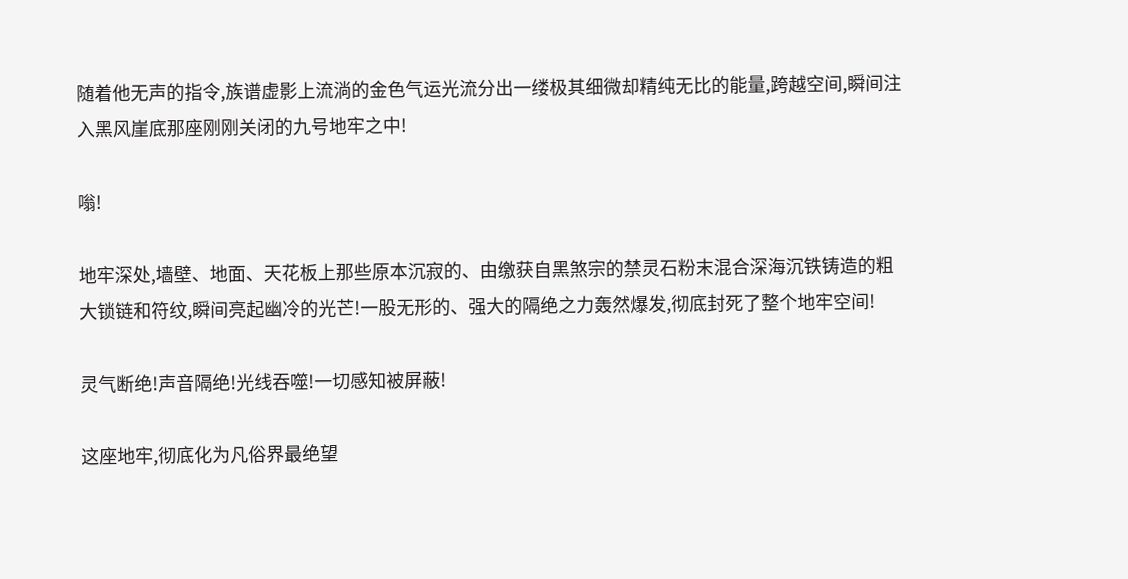随着他无声的指令,族谱虚影上流淌的金色气运光流分出一缕极其细微却精纯无比的能量,跨越空间,瞬间注入黑风崖底那座刚刚关闭的九号地牢之中!

嗡!

地牢深处,墙壁、地面、天花板上那些原本沉寂的、由缴获自黑煞宗的禁灵石粉末混合深海沉铁铸造的粗大锁链和符纹,瞬间亮起幽冷的光芒!一股无形的、强大的隔绝之力轰然爆发,彻底封死了整个地牢空间!

灵气断绝!声音隔绝!光线吞噬!一切感知被屏蔽!

这座地牢,彻底化为凡俗界最绝望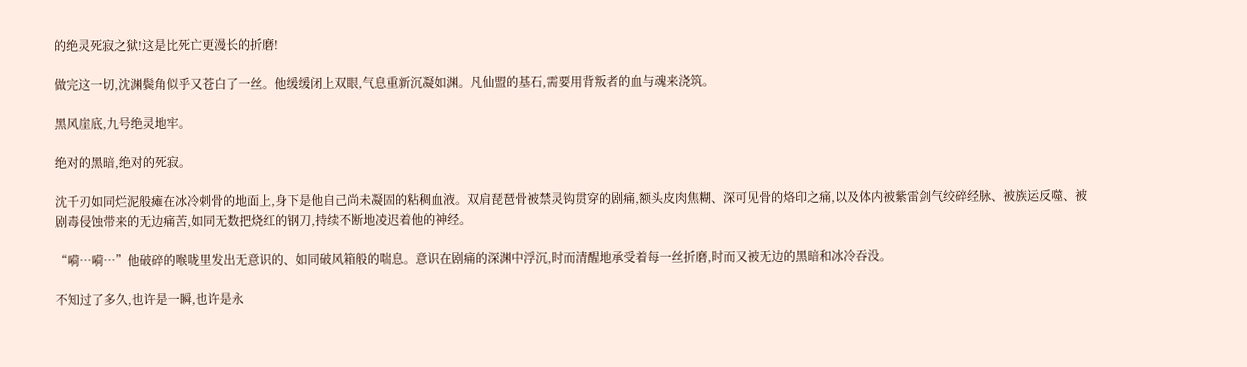的绝灵死寂之狱!这是比死亡更漫长的折磨!

做完这一切,沈渊鬓角似乎又苍白了一丝。他缓缓闭上双眼,气息重新沉凝如渊。凡仙盟的基石,需要用背叛者的血与魂来浇筑。

黑风崖底,九号绝灵地牢。

绝对的黑暗,绝对的死寂。

沈千刃如同烂泥般瘫在冰冷刺骨的地面上,身下是他自己尚未凝固的粘稠血液。双肩琵琶骨被禁灵钩贯穿的剧痛,额头皮肉焦糊、深可见骨的烙印之痛,以及体内被紫雷剑气绞碎经脉、被族运反噬、被剧毒侵蚀带来的无边痛苦,如同无数把烧红的钢刀,持续不断地凌迟着他的神经。

“嗬…嗬…”他破碎的喉咙里发出无意识的、如同破风箱般的喘息。意识在剧痛的深渊中浮沉,时而清醒地承受着每一丝折磨,时而又被无边的黑暗和冰冷吞没。

不知过了多久,也许是一瞬,也许是永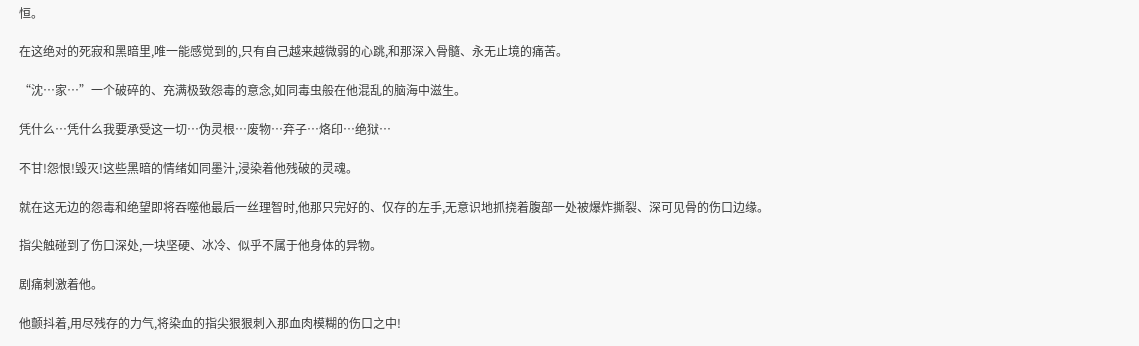恒。

在这绝对的死寂和黑暗里,唯一能感觉到的,只有自己越来越微弱的心跳,和那深入骨髓、永无止境的痛苦。

“沈…家…”一个破碎的、充满极致怨毒的意念,如同毒虫般在他混乱的脑海中滋生。

凭什么…凭什么我要承受这一切…伪灵根…废物…弃子…烙印…绝狱…

不甘!怨恨!毁灭!这些黑暗的情绪如同墨汁,浸染着他残破的灵魂。

就在这无边的怨毒和绝望即将吞噬他最后一丝理智时,他那只完好的、仅存的左手,无意识地抓挠着腹部一处被爆炸撕裂、深可见骨的伤口边缘。

指尖触碰到了伤口深处,一块坚硬、冰冷、似乎不属于他身体的异物。

剧痛刺激着他。

他颤抖着,用尽残存的力气,将染血的指尖狠狠刺入那血肉模糊的伤口之中!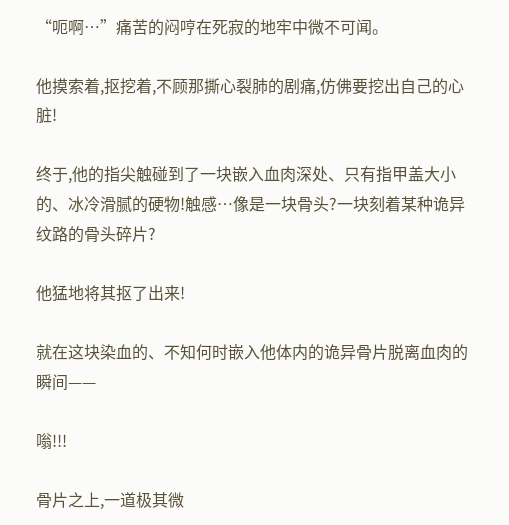“呃啊…”痛苦的闷哼在死寂的地牢中微不可闻。

他摸索着,抠挖着,不顾那撕心裂肺的剧痛,仿佛要挖出自己的心脏!

终于,他的指尖触碰到了一块嵌入血肉深处、只有指甲盖大小的、冰冷滑腻的硬物!触感…像是一块骨头?一块刻着某种诡异纹路的骨头碎片?

他猛地将其抠了出来!

就在这块染血的、不知何时嵌入他体内的诡异骨片脱离血肉的瞬间——

嗡!!!

骨片之上,一道极其微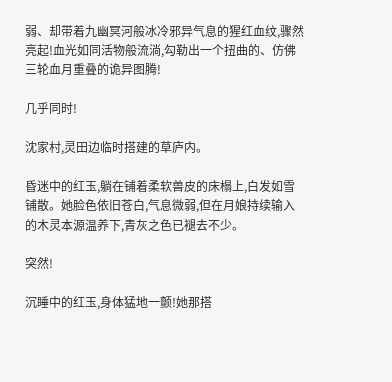弱、却带着九幽冥河般冰冷邪异气息的猩红血纹,骤然亮起!血光如同活物般流淌,勾勒出一个扭曲的、仿佛三轮血月重叠的诡异图腾!

几乎同时!

沈家村,灵田边临时搭建的草庐内。

昏迷中的红玉,躺在铺着柔软兽皮的床榻上,白发如雪铺散。她脸色依旧苍白,气息微弱,但在月娘持续输入的木灵本源温养下,青灰之色已褪去不少。

突然!

沉睡中的红玉,身体猛地一颤!她那搭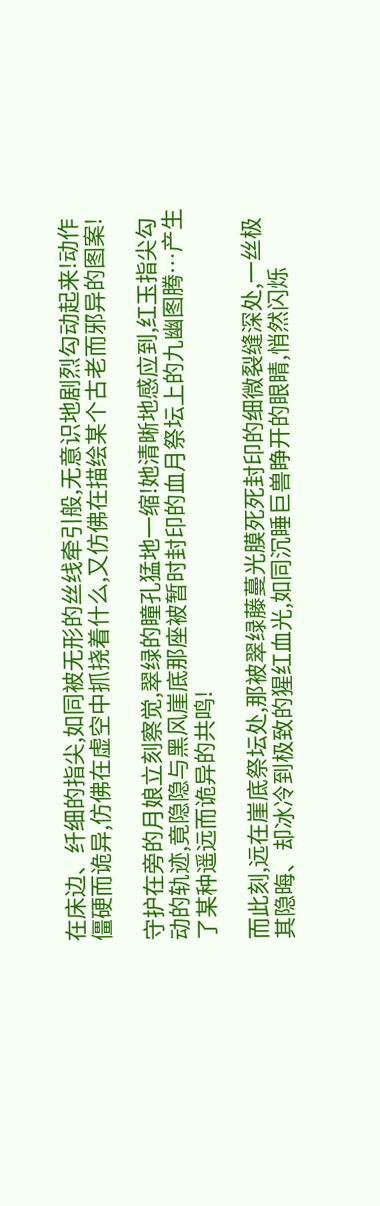在床边、纤细的指尖,如同被无形的丝线牵引般,无意识地剧烈勾动起来!动作僵硬而诡异,仿佛在虚空中抓挠着什么,又仿佛在描绘某个古老而邪异的图案!

守护在旁的月娘立刻察觉,翠绿的瞳孔猛地一缩!她清晰地感应到,红玉指尖勾动的轨迹,竟隐隐与黑风崖底那座被暂时封印的血月祭坛上的九幽图腾…产生了某种遥远而诡异的共鸣!

而此刻,远在崖底祭坛处,那被翠绿藤蔓光膜死死封印的细微裂缝深处,一丝极其隐晦、却冰冷到极致的猩红血光,如同沉睡巨兽睁开的眼睛,悄然闪烁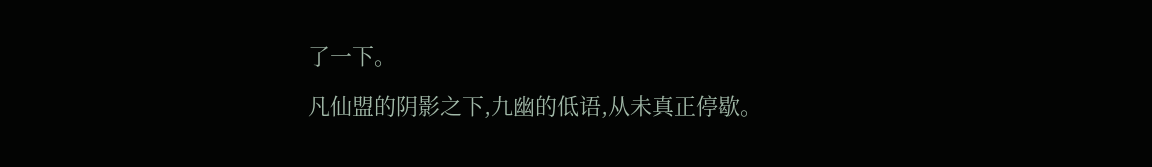了一下。

凡仙盟的阴影之下,九幽的低语,从未真正停歇。